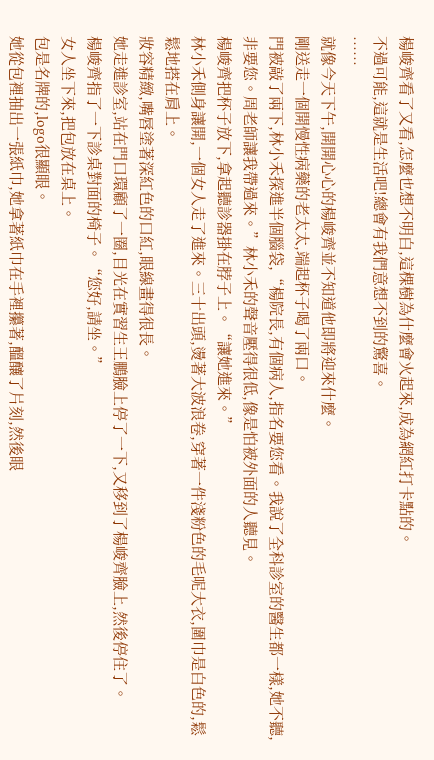楊峻齊看了又看,怎麼也想不明白,這棵樹為什麼會火起來,成為網紅打卡點的。
不過可能,這就是生活吧!總會有我們意想不到的驚喜。
……
就像今天下午,開開心心的楊峻齊並不知道他即將迎來什麼。
剛送走一個開慢性病藥的老太太,端起杯子喝了兩口。
門被敲了兩下,林小禾探進半個腦袋,“楊院長,有個病人,指名要您看。我說了全科診室的醫生都一樣,她不聽,非要您。周老師讓我帶過來。”林小禾的聲音壓得很低,像是怕被外面的人聽見。
楊峻齊把杯子放下,拿起聽診器掛在脖子上。“讓她進來。”
林小禾側身讓開,一個女人走了進來。三十出頭,燙著大波浪卷,穿著一件淺粉色的毛呢大衣,圍巾是白色的,鬆鬆地搭在肩上。
妝容精緻,嘴唇塗著深紅色的口紅,眼線畫得很長。
她走進診室,站在門口環顧了一圈,目光在實習生王鵬臉上停了一下,又移到了楊峻齊臉上,然後停住了。
楊峻齊指了一下診桌對面的椅子。“您好,請坐。”
女人坐下來,把包放在桌上。
包是名牌的,logo很顯眼。
她從包裡抽出一張紙巾,她拿著紙巾在手裡攥著,醞釀了片刻,然後眼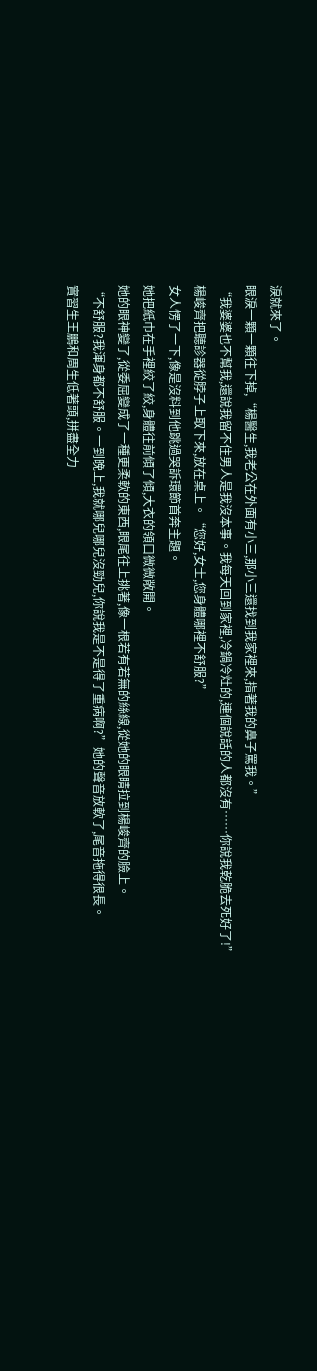淚就來了。
眼淚一顆一顆往下掉,“楊醫生,我老公在外面有小三,那小三還找到我家裡來,指著我的鼻子罵我。”
“我婆婆也不幫我,還說我留不住男人是我沒本事。我每天回到家裡,冷鍋冷灶的,連個說話的人都沒有……你說我乾脆去死好了!”
楊峻齊把聽診器從脖子上取下來,放在桌上。“您好,女士,您身體哪裡不舒服?”
女人愣了一下,像是沒料到他跳過哭訴環節首奔主題。
她把紙巾在手裡絞了絞,身體往前傾了傾,大衣的領口微微敞開。
她的眼神變了,從委屈變成了一種更柔軟的東西,眼尾往上挑著,像一根若有若無的絲線,從她的眼睛拉到楊峻齊的臉上。
“不舒服?我渾身都不舒服。一到晚上,我就哪兒哪兒沒勁兒,你說我是不是得了重病啊?”她的聲音放軟了,尾音拖得很長。
實習生王鵬和周生低著頭,拼盡全力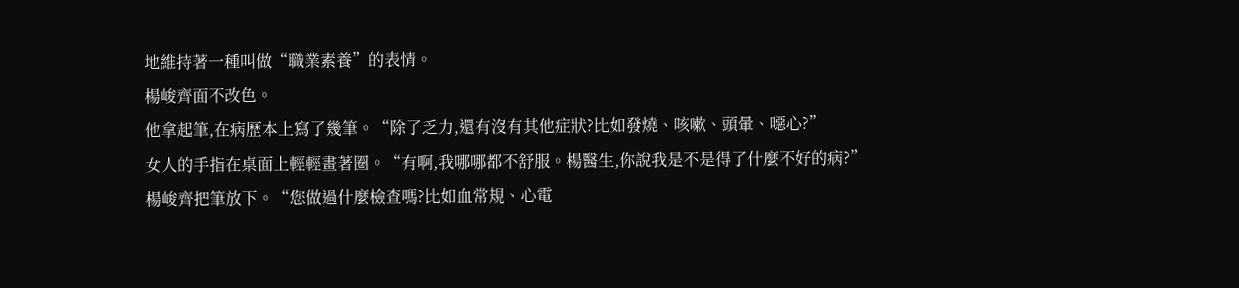地維持著一種叫做“職業素養”的表情。
楊峻齊面不改色。
他拿起筆,在病歷本上寫了幾筆。“除了乏力,還有沒有其他症狀?比如發燒、咳嗽、頭暈、噁心?”
女人的手指在桌面上輕輕畫著圈。“有啊,我哪哪都不舒服。楊醫生,你說我是不是得了什麼不好的病?”
楊峻齊把筆放下。“您做過什麼檢查嗎?比如血常規、心電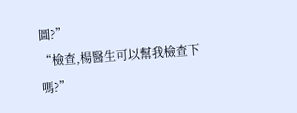圖?”
“檢查,楊醫生可以幫我檢查下嗎?”